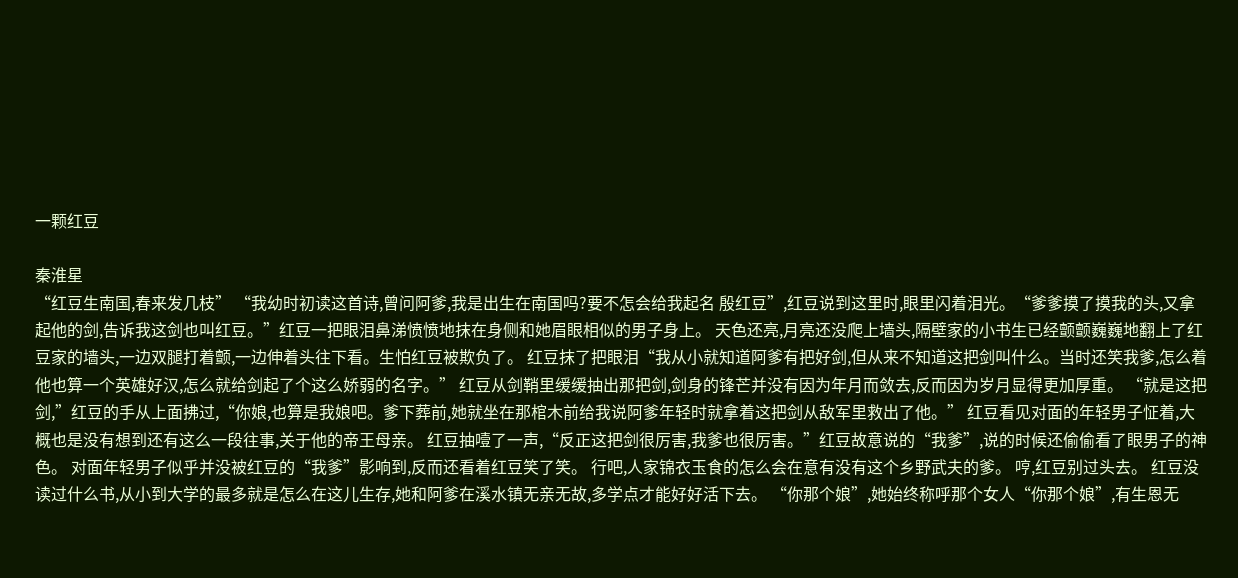一颗红豆

秦淮星
“红豆生南国,春来发几枝” “我幼时初读这首诗,曾问阿爹,我是出生在南国吗?要不怎会给我起名 殷红豆”,红豆说到这里时,眼里闪着泪光。“爹爹摸了摸我的头,又拿起他的剑,告诉我这剑也叫红豆。”红豆一把眼泪鼻涕愤愤地抹在身侧和她眉眼相似的男子身上。 天色还亮,月亮还没爬上墙头,隔壁家的小书生已经颤颤巍巍地翻上了红豆家的墙头,一边双腿打着颤,一边伸着头往下看。生怕红豆被欺负了。 红豆抹了把眼泪“我从小就知道阿爹有把好剑,但从来不知道这把剑叫什么。当时还笑我爹,怎么着他也算一个英雄好汉,怎么就给剑起了个这么娇弱的名字。” 红豆从剑鞘里缓缓抽出那把剑,剑身的锋芒并没有因为年月而敛去,反而因为岁月显得更加厚重。 “就是这把剑,”红豆的手从上面拂过,“你娘,也算是我娘吧。爹下葬前,她就坐在那棺木前给我说阿爹年轻时就拿着这把剑从敌军里救出了他。” 红豆看见对面的年轻男子怔着,大概也是没有想到还有这么一段往事,关于他的帝王母亲。 红豆抽噎了一声,“反正这把剑很厉害,我爹也很厉害。”红豆故意说的“我爹”,说的时候还偷偷看了眼男子的神色。 对面年轻男子似乎并没被红豆的“我爹”影响到,反而还看着红豆笑了笑。 行吧,人家锦衣玉食的怎么会在意有没有这个乡野武夫的爹。 哼,红豆别过头去。 红豆没读过什么书,从小到大学的最多就是怎么在这儿生存,她和阿爹在溪水镇无亲无故,多学点才能好好活下去。 “你那个娘”,她始终称呼那个女人“你那个娘”,有生恩无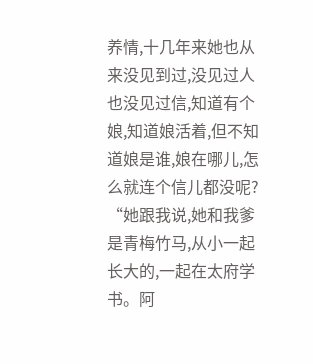养情,十几年来她也从来没见到过,没见过人也没见过信,知道有个娘,知道娘活着,但不知道娘是谁,娘在哪儿,怎么就连个信儿都没呢? “她跟我说,她和我爹是青梅竹马,从小一起长大的,一起在太府学书。阿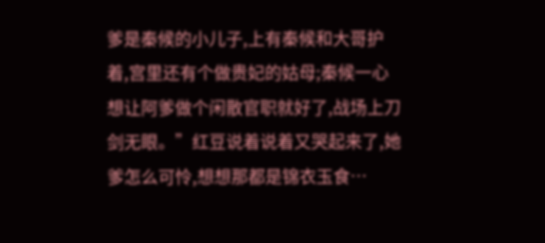爹是秦候的小儿子,上有秦候和大哥护着,宫里还有个做贵妃的姑母;秦候一心想让阿爹做个闲散官职就好了,战场上刀剑无眼。”红豆说着说着又哭起来了,她爹怎么可怜,想想那都是锦衣玉食…